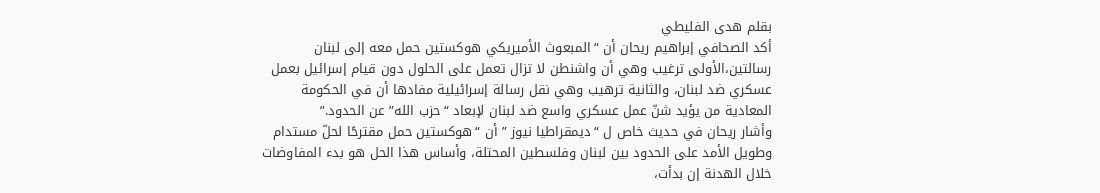بقلم هدى الفليطي
أكد الصحافي إبراهيم ريحان أن “المبعوث الأميريكي هوكستين حمل معه إلى لبنان رسالتين،الأولى ترغيب وهي أن واشنطن لا تزال تعمل على الحلول دون قيام إسرائيل بعمل عسكري ضد لبنان، والثانية ترهيب وهي نقل رسالة إسرائيلية مفادها أن في الحكومة المعادية من يؤيد شنّ عمل عسكري واسع ضد لبنان لإبعاد “حزب الله” عن الحدود.”
وأشار ريحان في حديث خاص ل “ديمقراطيا نيوز ” أن “هوكستين حمل مقترحًا لحلّ مستدام وطويل الأمد على الحدود بين لبنان وفلسطين المحتلة، وأساس هذا الحل هو بدء المفاوضات خلال الهدنة إن بدأت،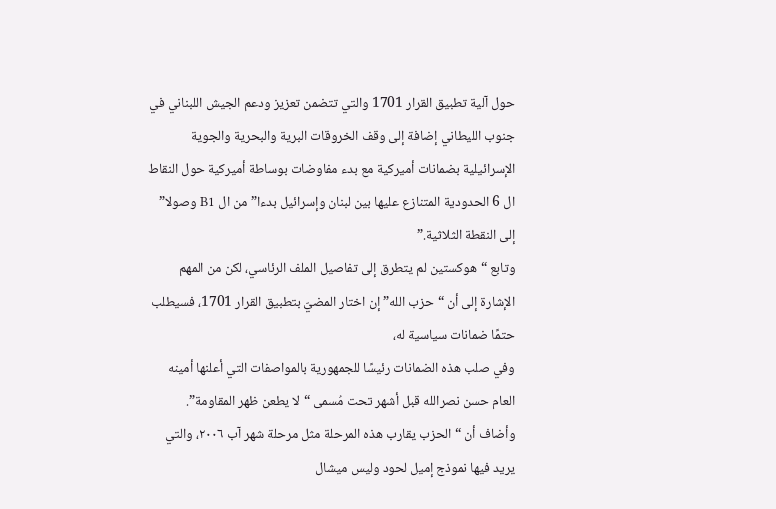حول آلية تطبيق القرار 1701 والتي تتضمن تعزيز ودعم الجيش اللبناني في جنوب الليطاني إضافة إلى وقف الخروقات البرية والبحرية والجوية الإسرائيلية بضمانات أميركية مع بدء مفاوضات بوساطة أميركية حول النقاط ال 6 الحدودية المتنازع عليها بين لبنان وإسرائيل بدءا” من ال B1 وصولا” إلى النقطة الثلاثية.”
وتابع “هوكستين لم يتطرق إلى تفاصيل الملف الرئاسي، لكن من المهم الإشارة إلى أن “حزب الله” إن اختار المضيّ بتطبيق القرار 1701، فسيطلب حتمًا ضمانات سياسية له،
وفي صلب هذه الضمانات رئيسًا للجمهورية بالمواصفات التي أعلنها أمينه العام حسن نصرالله قبل أشهر تحت مُسمى “لا يطعن ظهر المقاومة”.
وأضاف أن “الحزب يقارب هذه المرحلة مثل مرحلة شهر آب ٢٠٠٦، والتي يريد فيها نموذج إميل لحود وليس ميشال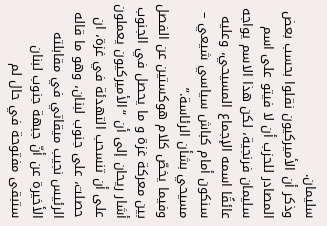سليمان.
وذكر أن الأميركيون نقلوا بحسب بعض المصادر للحزب أن لا فيتو على اسم سليمان فرنجية، لكن هذا الاسم يواجه عائقًا اسمه الإجماع المسيحي، وعليه سنكون أمام كباش سياسي شيعي – مسيحي بشأن الرئاسة.”
وفيما يخصّ كلام هوكستين عن الفصل بين معركة غزة و ما يحصل في الجنوب أشار ريحان إلى أن “الأميركيون يعملون على أن تنسحب التهدئة في غزة، ان حصلت، على جنوب لبنان، وهو ما قاله الرئيس نجيب ميقاتي في مقابلته الأخيرة عن أنّ جبهة جنوب لبنان ستبقى مفتوحة في حال لم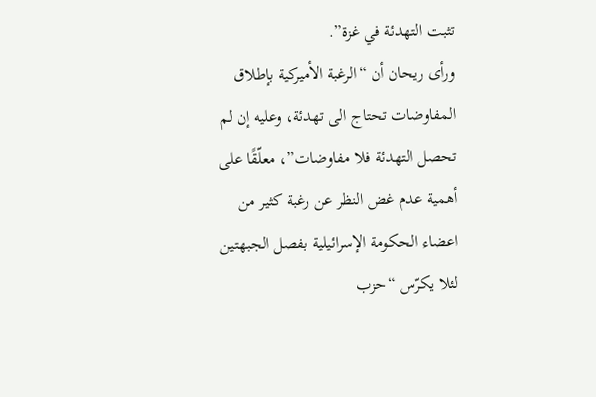تثبت التهدئة في غزة”.
ورأى ريحان أن “الرغبة الأميركية بإطلاق المفاوضات تحتاج الى تهدئة، وعليه إن لم تحصل التهدئة فلا مفاوضات”، معلّقًا على أهمية عدم غض النظر عن رغبة كثير من اعضاء الحكومة الإسرائيلية بفصل الجبهتين لئلا يكرّس “حزب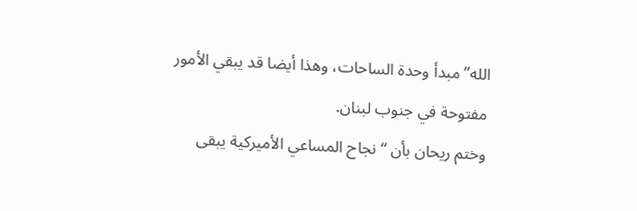الله” مبدأ وحدة الساحات، وهذا أيضا قد يبقي الأمور مفتوحة في جنوب لبنان.
وختم ريحان بأن “نجاح المساعي الأميركية يبقى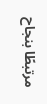مرتبطًا بنجاح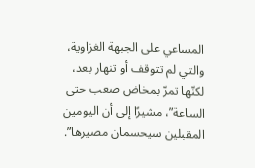المساعي على الجبهة الغزاوية، والتي لم تتوقف أو تنهار بعد، لكنّها تمرّ بمخاض صعب حتى الساعة”، مشيرًا إلى أن اليومين المقبلين سيحسمان مصيرها”.